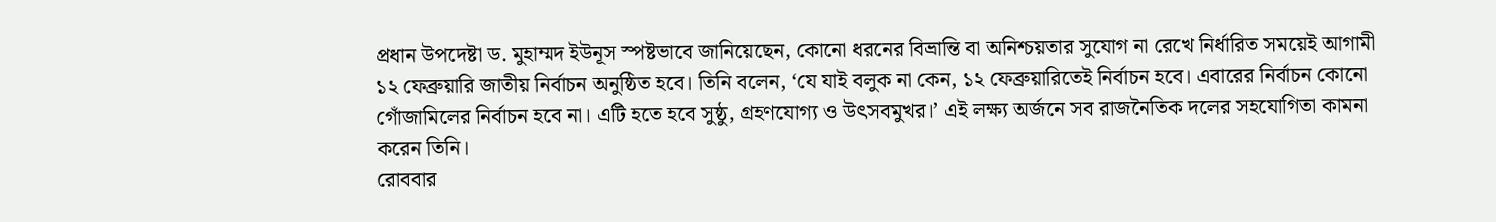প্রধান উপদেষ্টা ড. মুহাম্মদ ইউনূস স্পষ্টভাবে জানিয়েছেন, কোনো ধরনের বিভ্রান্তি বা অনিশ্চয়তার সুযোগ না রেখে নির্ধারিত সময়েই আগামী ১২ ফেব্রুয়ারি জাতীয় নির্বাচন অনুষ্ঠিত হবে। তিনি বলেন, ‘যে যাই বলুক না কেন, ১২ ফেব্রুয়ারিতেই নির্বাচন হবে। এবারের নির্বাচন কোনো গোঁজামিলের নির্বাচন হবে না। এটি হতে হবে সুষ্ঠু, গ্রহণযোগ্য ও উৎসবমুখর।’ এই লক্ষ্য অর্জনে সব রাজনৈতিক দলের সহযোগিতা কামনা করেন তিনি।
রোববার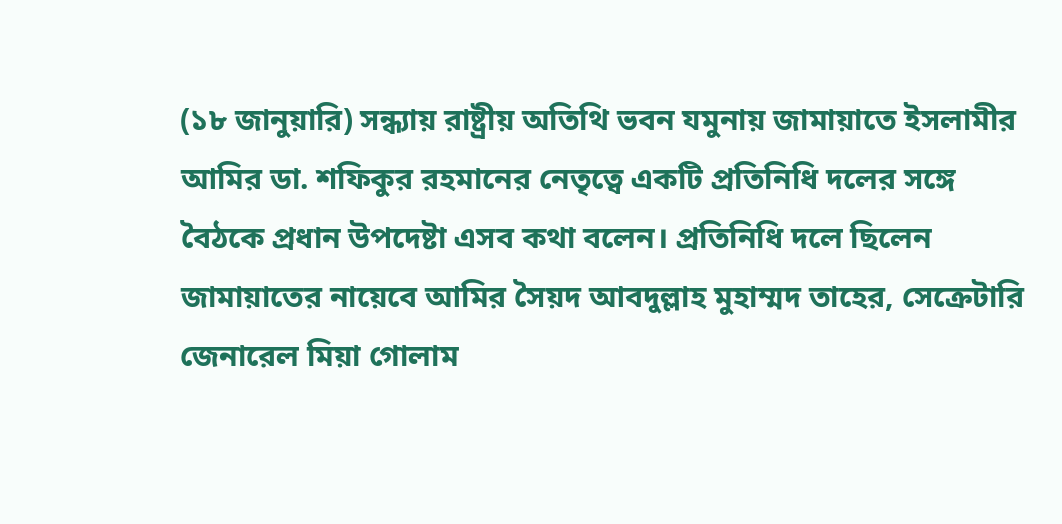(১৮ জানুয়ারি) সন্ধ্যায় রাষ্ট্রীয় অতিথি ভবন যমুনায় জামায়াতে ইসলামীর আমির ডা. শফিকুর রহমানের নেতৃত্বে একটি প্রতিনিধি দলের সঙ্গে বৈঠকে প্রধান উপদেষ্টা এসব কথা বলেন। প্রতিনিধি দলে ছিলেন জামায়াতের নায়েবে আমির সৈয়দ আবদুল্লাহ মুহাম্মদ তাহের, সেক্রেটারি জেনারেল মিয়া গোলাম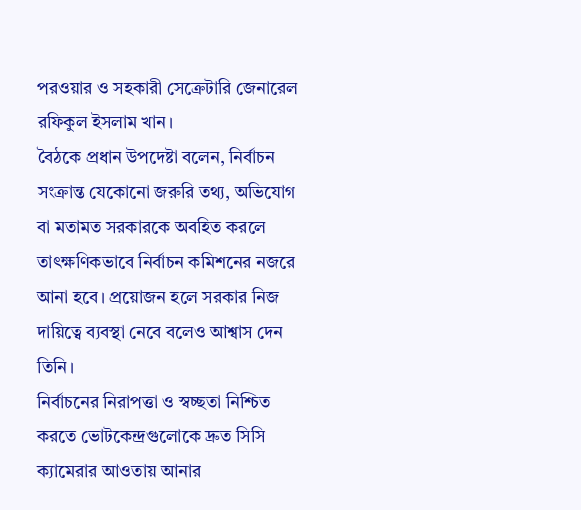পরওয়ার ও সহকারী সেক্রেটারি জেনারেল রফিকুল ইসলাম খান।
বৈঠকে প্রধান উপদেষ্টা বলেন, নির্বাচন সংক্রান্ত যেকোনো জরুরি তথ্য, অভিযোগ বা মতামত সরকারকে অবহিত করলে তাৎক্ষণিকভাবে নির্বাচন কমিশনের নজরে আনা হবে। প্রয়োজন হলে সরকার নিজ দায়িত্বে ব্যবস্থা নেবে বলেও আশ্বাস দেন তিনি।
নির্বাচনের নিরাপত্তা ও স্বচ্ছতা নিশ্চিত করতে ভোটকেন্দ্রগুলোকে দ্রুত সিসি ক্যামেরার আওতায় আনার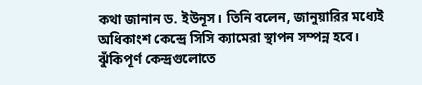কথা জানান ড. ইউনূস। তিনি বলেন, জানুয়ারির মধ্যেই অধিকাংশ কেন্দ্রে সিসি ক্যামেরা স্থাপন সম্পন্ন হবে। ঝুঁকিপূর্ণ কেন্দ্রগুলোতে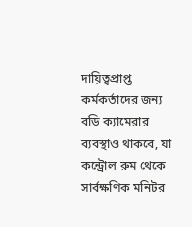দায়িত্বপ্রাপ্ত কর্মকর্তাদের জন্য বডি ক্যামেরার ব্যবস্থাও থাকবে, যা কন্ট্রোল রুম থেকে সার্বক্ষণিক মনিটর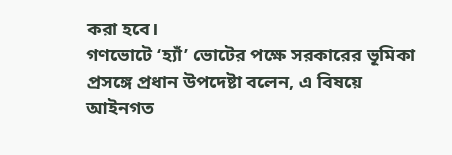করা হবে।
গণভোটে ‘হ্যাঁ’ ভোটের পক্ষে সরকারের ভূমিকা প্রসঙ্গে প্রধান উপদেষ্টা বলেন, এ বিষয়ে আইনগত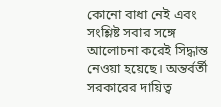কোনো বাধা নেই এবং সংশ্লিষ্ট সবার সঙ্গে আলোচনা করেই সিদ্ধান্ত নেওয়া হয়েছে। অন্তর্বর্তী সরকারের দায়িত্ব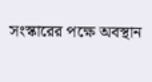সংস্কারের পক্ষে অবস্থান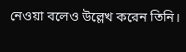নেওয়া বলেও উল্লেখ করেন তিনি।